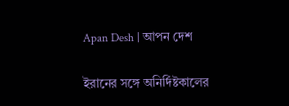Apan Desh | আপন দেশ

ইরানের সঙ্গে অনির্দিষ্টকালের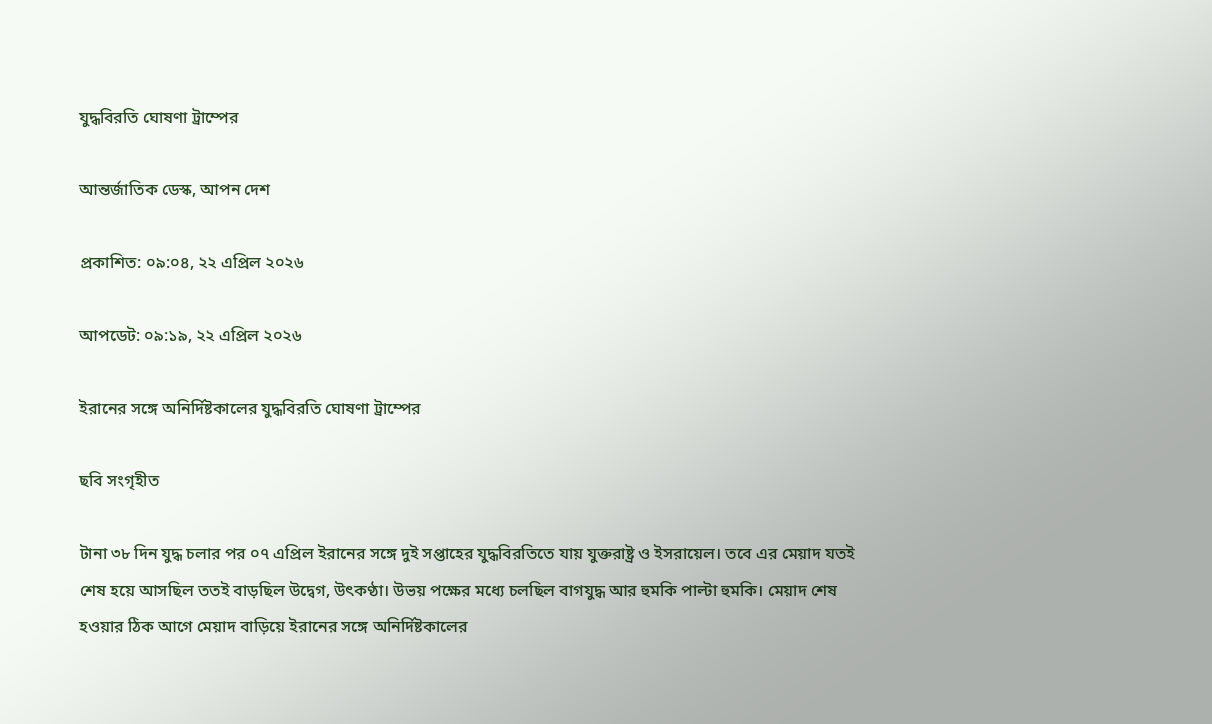যুদ্ধবিরতি ঘোষণা ট্রাম্পের

আন্তর্জাতিক ডেস্ক, আপন দেশ

প্রকাশিত: ০৯:০৪, ২২ এপ্রিল ২০২৬

আপডেট: ০৯:১৯, ২২ এপ্রিল ২০২৬

ইরানের সঙ্গে অনির্দিষ্টকালের যুদ্ধবিরতি ঘোষণা ট্রাম্পের

ছবি সংগৃহীত

টানা ৩৮ দিন যুদ্ধ চলার পর ০৭ এপ্রিল ইরানের সঙ্গে দুই সপ্তাহের যুদ্ধবিরতিতে যায় যুক্তরাষ্ট্র ও ইসরায়েল। তবে এর মেয়াদ যতই শেষ হয়ে আসছিল ততই বাড়ছিল উদ্বেগ, উৎকণ্ঠা। উভয় পক্ষের মধ্যে চলছিল বাগযুদ্ধ আর হুমকি পাল্টা হুমকি। মেয়াদ শেষ হওয়ার ঠিক আগে মেয়াদ বাড়িয়ে ইরানের সঙ্গে অনির্দিষ্টকালের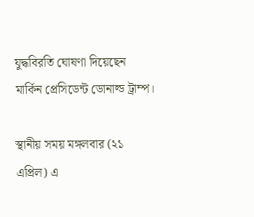যুদ্ধবিরতি ঘোষণা দিয়েছেন মার্কিন প্রেসিডেন্ট ডোনাল্ড ট্রাম্প।

স্থানীয় সময় মঙ্গলবার (২১ এপ্রিল) এ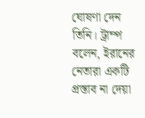ঘোষণা দেন তিনি। ট্রাম্প বলেন, ইরানের নেতারা একটি প্রস্তাব না দেয়া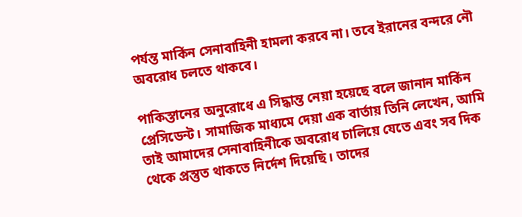পর্যন্ত মার্কিন সেনাবাহিনী হামলা করবে না। তবে ইরানের বন্দরে নৌ অবরোধ চলতে থাকবে।

পাকিস্তানের অনুরোধে এ সিদ্ধান্ত নেয়া হয়েছে বলে জানান মার্কিন প্রেসিডেন্ট। সামাজিক মাধ্যমে দেয়া এক বার্তায় তিনি লেখেন, আমি তাই আমাদের সেনাবাহিনীকে অবরোধ চালিয়ে যেতে এবং সব দিক থেকে প্রস্তুত থাকতে নির্দেশ দিয়েছি। তাদের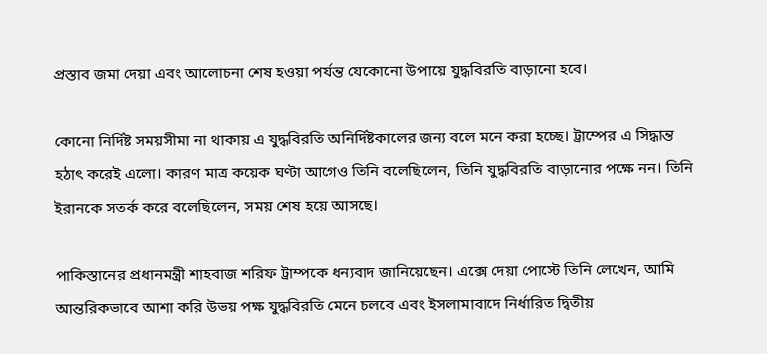প্রস্তাব জমা দেয়া এবং আলোচনা শেষ হওয়া পর্যন্ত যেকোনো উপায়ে যুদ্ধবিরতি বাড়ানো হবে।

কোনো নির্দিষ্ট সময়সীমা না থাকায় এ যুদ্ধবিরতি অনির্দিষ্টকালের জন্য বলে মনে করা হচ্ছে। ট্রাম্পের এ সিদ্ধান্ত হঠাৎ করেই এলো। কারণ মাত্র কয়েক ঘণ্টা আগেও তিনি বলেছিলেন, তিনি যুদ্ধবিরতি বাড়ানোর পক্ষে নন। তিনি ইরানকে সতর্ক করে বলেছিলেন, সময় শেষ হয়ে আসছে।

পাকিস্তানের প্রধানমন্ত্রী শাহবাজ শরিফ ট্রাম্পকে ধন্যবাদ জানিয়েছেন। এক্সে দেয়া পোস্টে তিনি লেখেন, আমি আন্তরিকভাবে আশা করি উভয় পক্ষ যুদ্ধবিরতি মেনে চলবে এবং ইসলামাবাদে নির্ধারিত দ্বিতীয়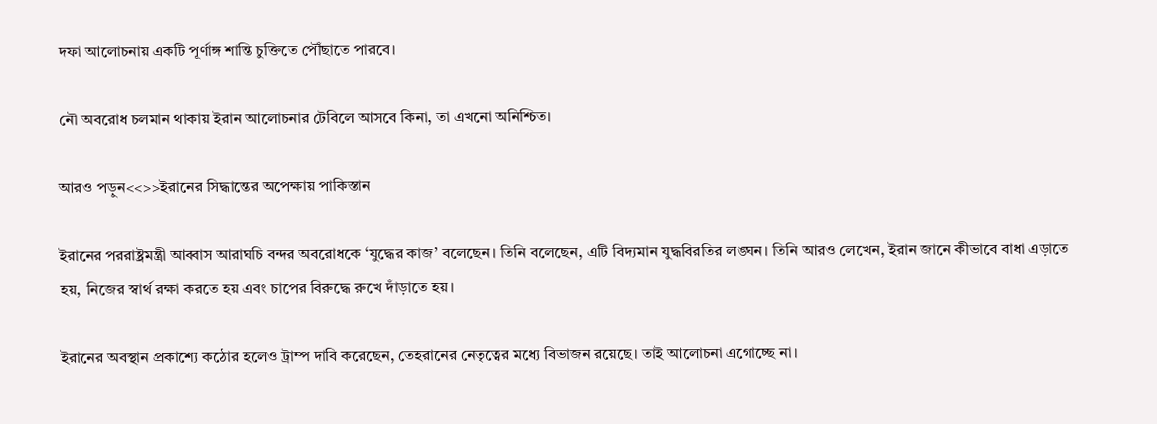দফা আলোচনায় একটি পূর্ণাঙ্গ শান্তি চুক্তিতে পৌঁছাতে পারবে।

নৌ অবরোধ চলমান থাকায় ইরান আলোচনার টেবিলে আসবে কিনা, তা এখনো অনিশ্চিত।

আরও পড়ুন<<>>ইরানের সিদ্ধান্তের অপেক্ষায় পাকিস্তান

ইরানের পররাষ্ট্রমন্ত্রী আব্বাস আরাঘচি বন্দর অবরোধকে ‘যুদ্ধের কাজ’ বলেছেন। তিনি বলেছেন, এটি বিদ্যমান যুদ্ধবিরতির লঙ্ঘন। তিনি আরও লেখেন, ইরান জানে কীভাবে বাধা এড়াতে হয়, নিজের স্বার্থ রক্ষা করতে হয় এবং চাপের বিরুদ্ধে রুখে দাঁড়াতে হয়।

ইরানের অবস্থান প্রকাশ্যে কঠোর হলেও ট্রাম্প দাবি করেছেন, তেহরানের নেতৃত্বের মধ্যে বিভাজন রয়েছে। তাই আলোচনা এগোচ্ছে না।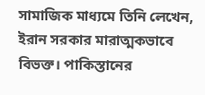সামাজিক মাধ্যমে তিনি লেখেন, ইরান সরকার মারাত্মকভাবে বিভক্ত। পাকিস্তানের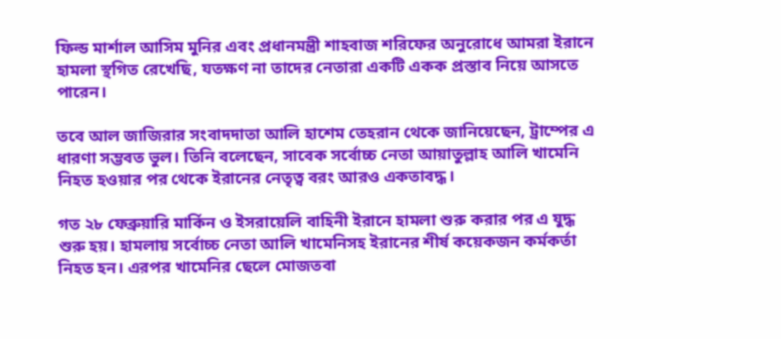ফিল্ড মার্শাল আসিম মুনির এবং প্রধানমন্ত্রী শাহবাজ শরিফের অনুরোধে আমরা ইরানে হামলা স্থগিত রেখেছি, যতক্ষণ না তাদের নেতারা একটি একক প্রস্তাব নিয়ে আসতে পারেন।

তবে আল জাজিরার সংবাদদাতা আলি হাশেম তেহরান থেকে জানিয়েছেন, ট্রাম্পের এ ধারণা সম্ভবত ভুল। তিনি বলেছেন, সাবেক সর্বোচ্চ নেতা আয়াতুল্লাহ আলি খামেনি নিহত হওয়ার পর থেকে ইরানের নেতৃত্ব বরং আরও একতাবদ্ধ।

গত ২৮ ফেব্রুয়ারি মার্কিন ও ইসরায়েলি বাহিনী ইরানে হামলা শুরু করার পর এ যুদ্ধ শুরু হয়। হামলায় সর্বোচ্চ নেতা আলি খামেনিসহ ইরানের শীর্ষ কয়েকজন কর্মকর্তা নিহত হন। এরপর খামেনির ছেলে মোজতবা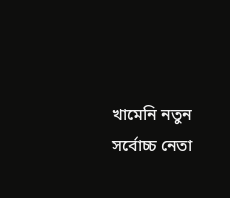খামেনি নতুন সর্বোচ্চ নেতা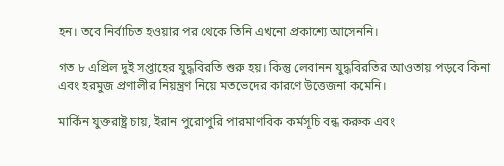হন। তবে নির্বাচিত হওয়ার পর থেকে তিনি এখনো প্রকাশ্যে আসেননি।

গত ৮ এপ্রিল দুই সপ্তাহের যুদ্ধবিরতি শুরু হয়। কিন্তু লেবানন যুদ্ধবিরতির আওতায় পড়বে কিনা এবং হরমুজ প্রণালীর নিয়ন্ত্রণ নিয়ে মতভেদের কারণে উত্তেজনা কমেনি।

মার্কিন যুক্তরাষ্ট্র চায়, ইরান পুরোপুরি পারমাণবিক কর্মসূচি বন্ধ করুক এবং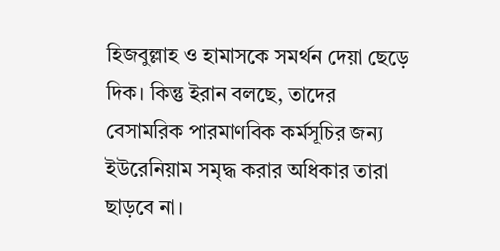হিজবুল্লাহ ও হামাসকে সমর্থন দেয়া ছেড়ে দিক। কিন্তু ইরান বলছে, তাদের বেসামরিক পারমাণবিক কর্মসূচির জন্য ইউরেনিয়াম সমৃদ্ধ করার অধিকার তারা ছাড়বে না।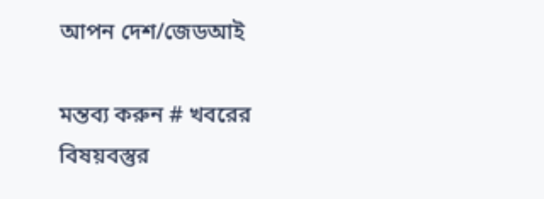আপন দেশ/জেডআই

মন্তব্য করুন # খবরের বিষয়বস্তুর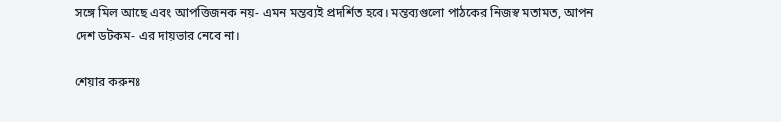সঙ্গে মিল আছে এবং আপত্তিজনক নয়- এমন মন্তব্যই প্রদর্শিত হবে। মন্তব্যগুলো পাঠকের নিজস্ব মতামত, আপন দেশ ডটকম- এর দায়ভার নেবে না।

শেয়ার করুনঃ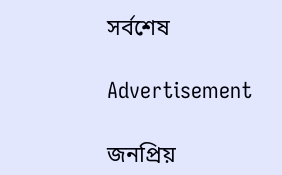সর্বশেষ

Advertisement

জনপ্রিয়